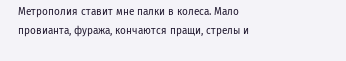Метрополия ставит мне палки в колеса. Мало провианта, фуража, кончаются пращи, стрелы и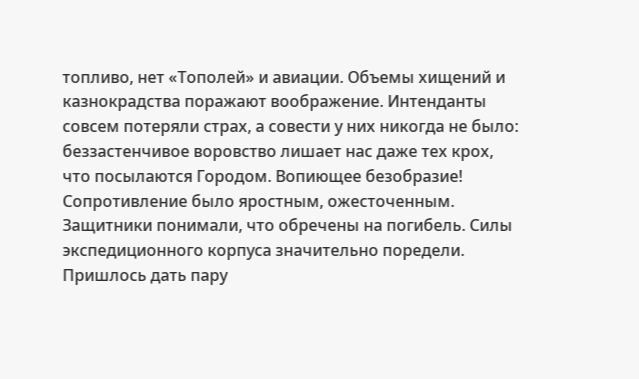топливо, нет «Тополей» и авиации. Объемы хищений и казнокрадства поражают воображение. Интенданты совсем потеряли страх, а совести у них никогда не было: беззастенчивое воровство лишает нас даже тех крох, что посылаются Городом. Вопиющее безобразие!
Сопротивление было яростным, ожесточенным. Защитники понимали, что обречены на погибель. Силы экспедиционного корпуса значительно поредели. Пришлось дать пару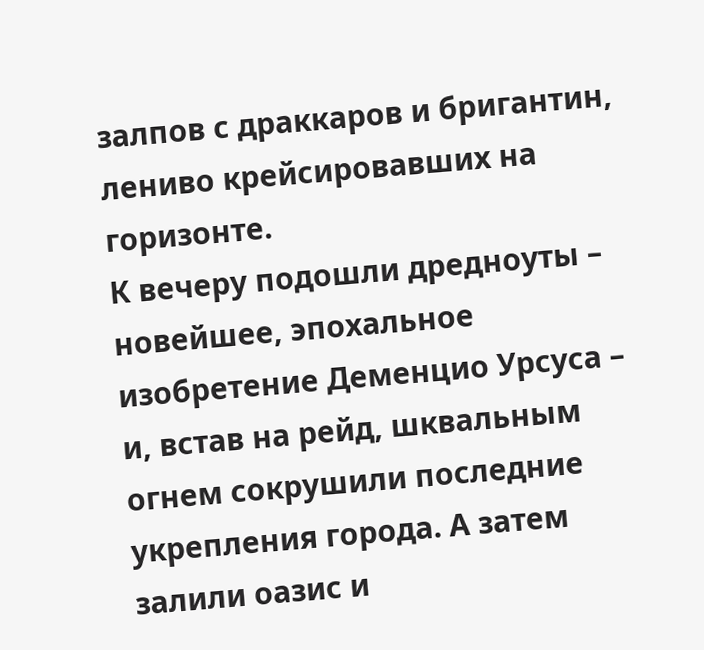залпов с драккаров и бригантин, лениво крейсировавших на горизонте.
К вечеру подошли дредноуты – новейшее, эпохальное изобретение Деменцио Урсуса – и, встав на рейд, шквальным огнем сокрушили последние укрепления города. А затем залили оазис и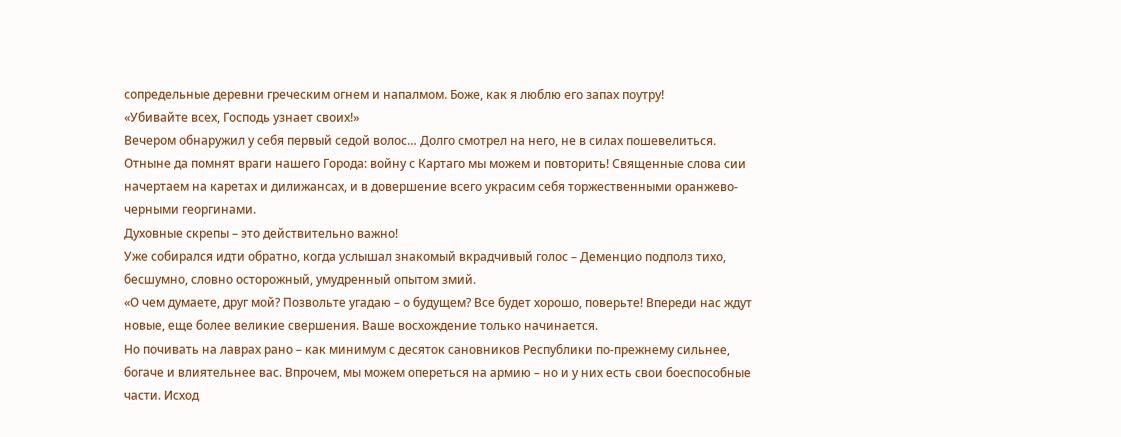сопредельные деревни греческим огнем и напалмом. Боже, как я люблю его запах поутру!
«Убивайте всех, Господь узнает своих!»
Вечером обнаружил у себя первый седой волос… Долго смотрел на него, не в силах пошевелиться.
Отныне да помнят враги нашего Города: войну с Картаго мы можем и повторить! Священные слова сии начертаем на каретах и дилижансах, и в довершение всего украсим себя торжественными оранжево-черными георгинами.
Духовные скрепы – это действительно важно!
Уже собирался идти обратно, когда услышал знакомый вкрадчивый голос – Деменцио подполз тихо, бесшумно, словно осторожный, умудренный опытом змий.
«О чем думаете, друг мой? Позвольте угадаю – о будущем? Все будет хорошо, поверьте! Впереди нас ждут новые, еще более великие свершения. Ваше восхождение только начинается.
Но почивать на лаврах рано – как минимум с десяток сановников Республики по-прежнему сильнее, богаче и влиятельнее вас. Впрочем, мы можем опереться на армию – но и у них есть свои боеспособные части. Исход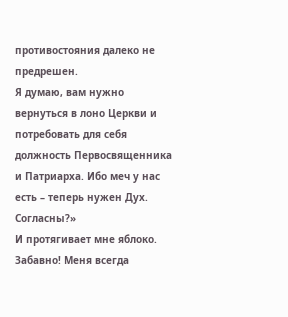противостояния далеко не предрешен.
Я думаю, вам нужно вернуться в лоно Церкви и потребовать для себя должность Первосвященника и Патриарха. Ибо меч у нас есть – теперь нужен Дух. Согласны?»
И протягивает мне яблоко.
Забавно! Меня всегда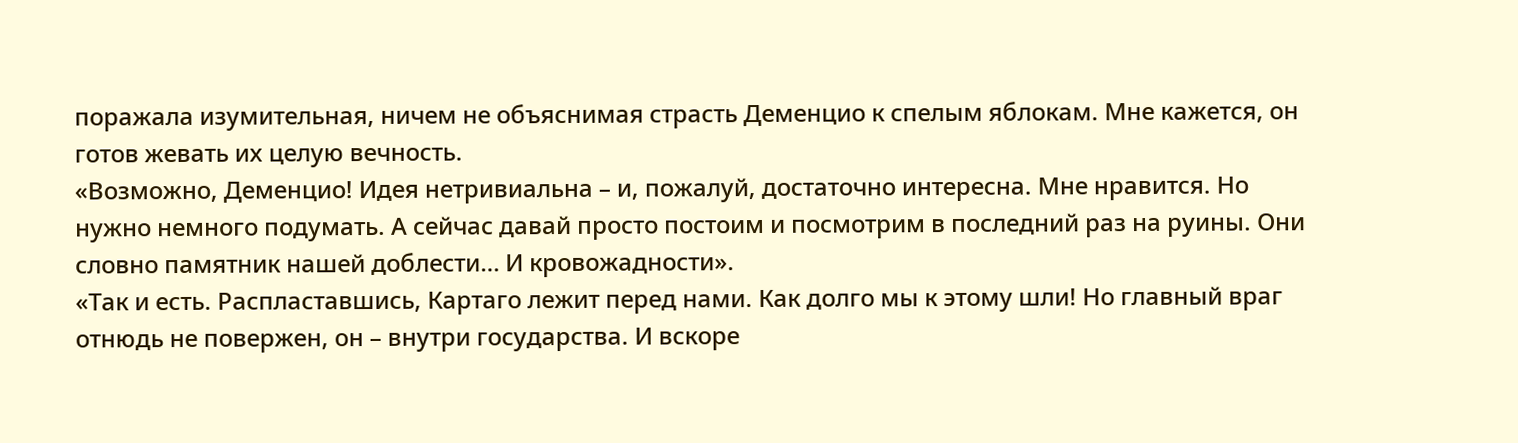поражала изумительная, ничем не объяснимая страсть Деменцио к спелым яблокам. Мне кажется, он готов жевать их целую вечность.
«Возможно, Деменцио! Идея нетривиальна – и, пожалуй, достаточно интересна. Мне нравится. Но нужно немного подумать. А сейчас давай просто постоим и посмотрим в последний раз на руины. Они словно памятник нашей доблести… И кровожадности».
«Так и есть. Распластавшись, Картаго лежит перед нами. Как долго мы к этому шли! Но главный враг отнюдь не повержен, он – внутри государства. И вскоре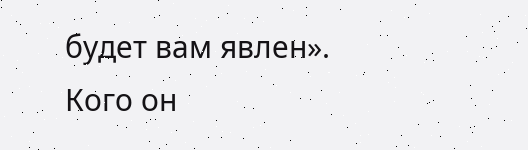будет вам явлен».
Кого он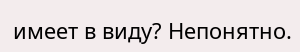имеет в виду? Непонятно.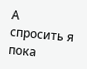А спросить я пока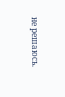не решаюсь.